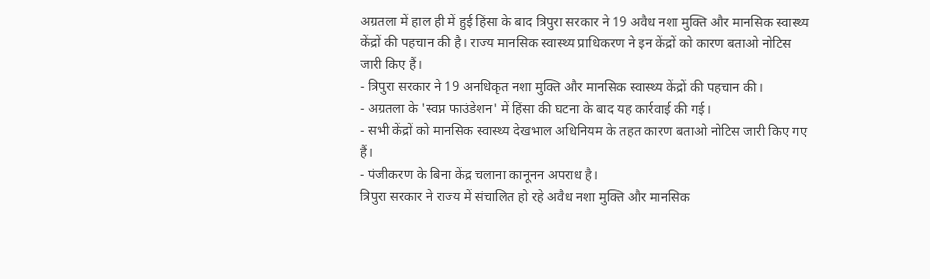अग्रतला में हाल ही में हुई हिंसा के बाद त्रिपुरा सरकार ने 19 अवैध नशा मुक्ति और मानसिक स्वास्थ्य केंद्रों की पहचान की है। राज्य मानसिक स्वास्थ्य प्राधिकरण ने इन केंद्रों को कारण बताओ नोटिस जारी किए हैं।
- त्रिपुरा सरकार ने 19 अनधिकृत नशा मुक्ति और मानसिक स्वास्थ्य केंद्रों की पहचान की।
- अग्रतला के 'स्वप्न फाउंडेशन' में हिंसा की घटना के बाद यह कार्रवाई की गई।
- सभी केंद्रों को मानसिक स्वास्थ्य देखभाल अधिनियम के तहत कारण बताओ नोटिस जारी किए गए हैं।
- पंजीकरण के बिना केंद्र चलाना कानूनन अपराध है।
त्रिपुरा सरकार ने राज्य में संचालित हो रहे अवैध नशा मुक्ति और मानसिक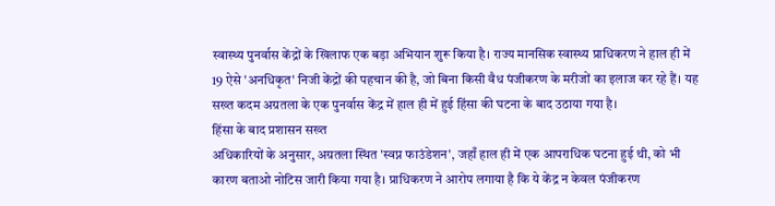स्वास्थ्य पुनर्वास केंद्रों के खिलाफ एक बड़ा अभियान शुरू किया है। राज्य मानसिक स्वास्थ्य प्राधिकरण ने हाल ही में 19 ऐसे 'अनधिकृत' निजी केंद्रों की पहचान की है, जो बिना किसी वैध पंजीकरण के मरीजों का इलाज कर रहे हैं। यह सख्त कदम अग्रतला के एक पुनर्वास केंद्र में हाल ही में हुई हिंसा की घटना के बाद उठाया गया है।
हिंसा के बाद प्रशासन सख्त
अधिकारियों के अनुसार, अग्रतला स्थित 'स्वप्न फाउंडेशन', जहाँ हाल ही में एक आपराधिक घटना हुई थी, को भी कारण बताओ नोटिस जारी किया गया है। प्राधिकरण ने आरोप लगाया है कि ये केंद्र न केवल पंजीकरण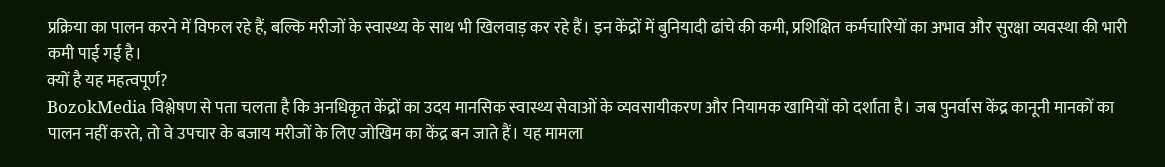प्रक्रिया का पालन करने में विफल रहे हैं, बल्कि मरीजों के स्वास्थ्य के साथ भी खिलवाड़ कर रहे हैं। इन केंद्रों में बुनियादी ढांचे की कमी, प्रशिक्षित कर्मचारियों का अभाव और सुरक्षा व्यवस्था की भारी कमी पाई गई है।
क्यों है यह महत्वपूर्ण?
BozokMedia विश्लेषण से पता चलता है कि अनधिकृत केंद्रों का उदय मानसिक स्वास्थ्य सेवाओं के व्यवसायीकरण और नियामक खामियों को दर्शाता है। जब पुनर्वास केंद्र कानूनी मानकों का पालन नहीं करते, तो वे उपचार के बजाय मरीजों के लिए जोखिम का केंद्र बन जाते हैं। यह मामला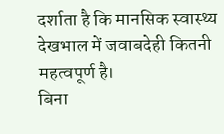दर्शाता है कि मानसिक स्वास्थ्य देखभाल में जवाबदेही कितनी महत्वपूर्ण है।
बिना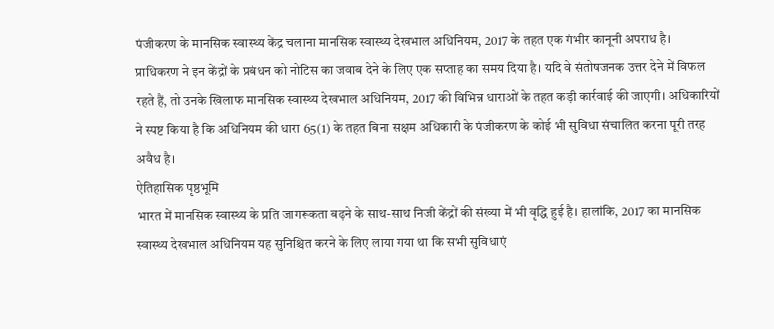पंजीकरण के मानसिक स्वास्थ्य केंद्र चलाना मानसिक स्वास्थ्य देखभाल अधिनियम, 2017 के तहत एक गंभीर कानूनी अपराध है।
प्राधिकरण ने इन केंद्रों के प्रबंधन को नोटिस का जवाब देने के लिए एक सप्ताह का समय दिया है। यदि वे संतोषजनक उत्तर देने में विफल रहते हैं, तो उनके खिलाफ मानसिक स्वास्थ्य देखभाल अधिनियम, 2017 की विभिन्न धाराओं के तहत कड़ी कार्रवाई की जाएगी। अधिकारियों ने स्पष्ट किया है कि अधिनियम की धारा 65(1) के तहत बिना सक्षम अधिकारी के पंजीकरण के कोई भी सुविधा संचालित करना पूरी तरह अवैध है।
ऐतिहासिक पृष्ठभूमि
भारत में मानसिक स्वास्थ्य के प्रति जागरूकता बढ़ने के साथ-साथ निजी केंद्रों की संख्या में भी वृद्धि हुई है। हालांकि, 2017 का मानसिक स्वास्थ्य देखभाल अधिनियम यह सुनिश्चित करने के लिए लाया गया था कि सभी सुविधाएं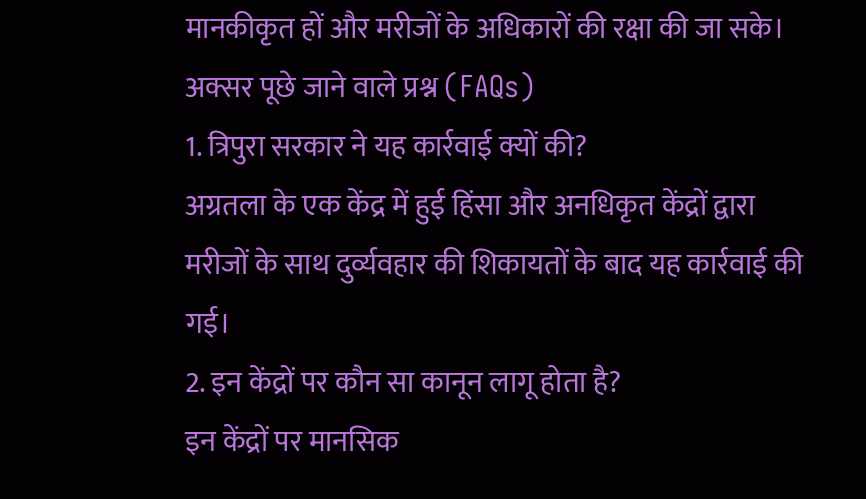मानकीकृत हों और मरीजों के अधिकारों की रक्षा की जा सके।
अक्सर पूछे जाने वाले प्रश्न (FAQs)
1. त्रिपुरा सरकार ने यह कार्रवाई क्यों की?
अग्रतला के एक केंद्र में हुई हिंसा और अनधिकृत केंद्रों द्वारा मरीजों के साथ दुर्व्यवहार की शिकायतों के बाद यह कार्रवाई की गई।
2. इन केंद्रों पर कौन सा कानून लागू होता है?
इन केंद्रों पर मानसिक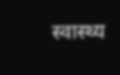स्वास्थ्य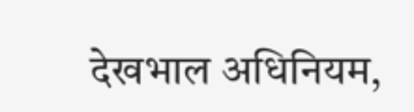देखभाल अधिनियम,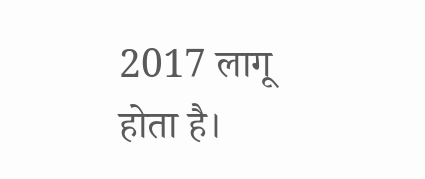2017 लागू होता है।